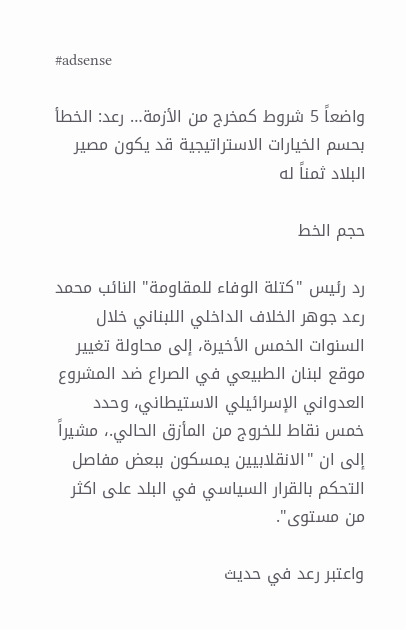#adsense

واضعاً 5 شروط كمخرج من الأزمة… رعد: الخطأ بحسم الخيارات الاستراتيجية قد يكون مصير البلاد ثمناً له

حجم الخط

رد رئيس "كتلة الوفاء للمقاومة" النائب محمد رعد جوهر الخلاف الداخلي اللبناني خلال السنوات الخمس الأخيرة، إلى محاولة تغيير موقع لبنان الطبيعي في الصراع ضد المشروع العدواني الإسرائيلي الاستيطاني، وحدد خمس نقاط للخروج من المأزق الحالي.، مشيراً إلى ان "الانقلابيين يمسكون ببعض مفاصل التحكم بالقرار السياسي في البلد على اكثر من مستوى".

واعتبر رعد في حديث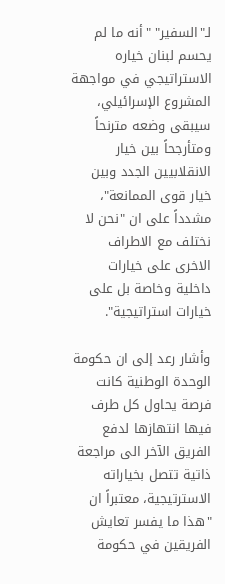لـ"السفير" "أنه ما لم يحسم لبنان خياره الاستراتيجي في مواجهة المشروع الإسرائيلي، سيبقى وضعه مترنحاً ومتأرجحاً بين خيار الانقلابيين الجدد وبين خيار قوى الممانعة"، مشدداً على ان "نحن لا نختلف مع الاطراف الاخرى على خيارات داخلية وخاصة بل على خيارات استراتيجية".

وأشار رعد إلى ان حكومة الوحدة الوطنية كانت فرصة يحاول كل طرف فيها انتهازها لدفع الفريق الآخر الى مراجعة ذاتية تتصل بخياراته الاسترتيجية، معتبراً ان "هذا ما يفسر تعايش الفريقين في حكومة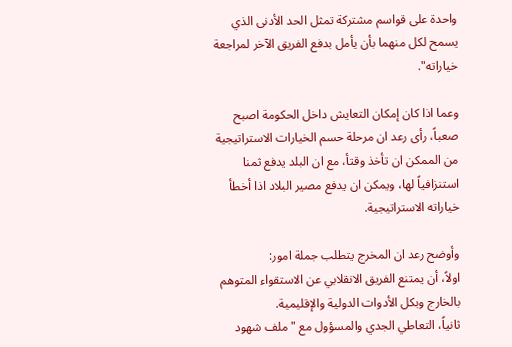واحدة على قواسم مشتركة تمثل الحد الأدنى الذي يسمح لكل منهما بأن يأمل بدفع الفريق الآخر لمراجعة خياراته".

وعما اذا كان إمكان التعايش داخل الحكومة اصبح صعباً، رأى رعد ان مرحلة حسم الخيارات الاستراتيجية من الممكن ان تأخذ وقتأ، مع ان البلد يدفع ثمنا استنزافياً لها، ويمكن ان يدفع مصير البلاد اذا أخطأ خياراته الاستراتيجية.

وأوضح رعد ان المخرج يتطلب جملة امور:
اولاً، أن يمتنع الفريق الانقلابي عن الاستقواء المتوهم بالخارج وبكل الأدوات الدولية والإقليمية.
ثانياً، التعاطي الجدي والمسؤول مع "ملف شهود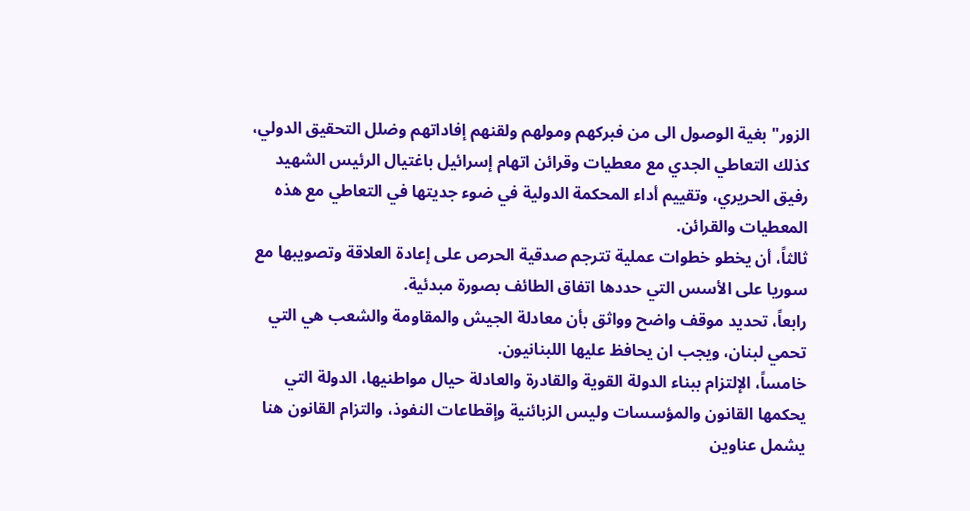الزور" بغية الوصول الى من فبركهم ومولهم ولقنهم إفاداتهم وضلل التحقيق الدولي، كذلك التعاطي الجدي مع معطيات وقرائن اتهام إسرائيل باغتيال الرئيس الشهيد رفيق الحريري، وتقييم أداء المحكمة الدولية في ضوء جديتها في التعاطي مع هذه المعطيات والقرائن.
ثالثاً، أن يخطو خطوات عملية تترجم صدقية الحرص على إعادة العلاقة وتصويبها مع سوريا على الأسس التي حددها اتفاق الطائف بصورة مبدئية.
رابعاً، تحديد موقف واضح وواثق بأن معادلة الجيش والمقاومة والشعب هي التي تحمي لبنان، ويجب ان يحافظ عليها اللبنانيون.
خامساً، الإلتزام ببناء الدولة القوية والقادرة والعادلة حيال مواطنيها، الدولة التي يحكمها القانون والمؤسسات وليس الزبائنية وإقطاعات النفوذ، والتزام القانون هنا يشمل عناوين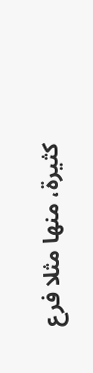كثيرة، منها مثلا فرع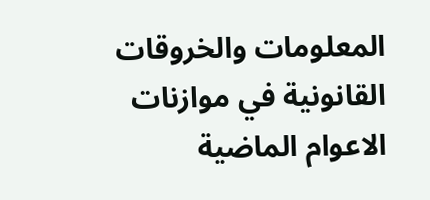المعلومات والخروقات القانونية في موازنات الاعوام الماضية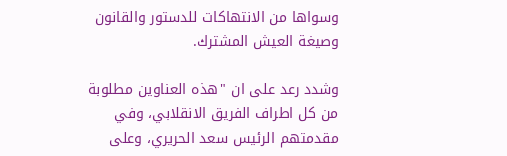وسواها من الانتهاكات للدستور والقانون وصيغة العيش المشترك.

وشدد رعد على ان "هذه العناوين مطلوبة من كل اطراف الفريق الانقلابي، وفي مقدمتهم الرئيس سعد الحريري، وعلى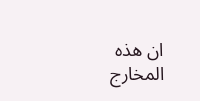ان هذه المخارج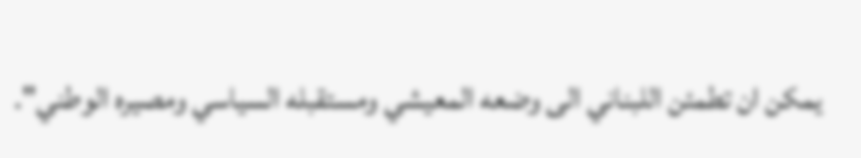يمكن ان تطمئن اللبناني الى وضعه المعيشي ومستقبله السياسي ومصيره الوطني".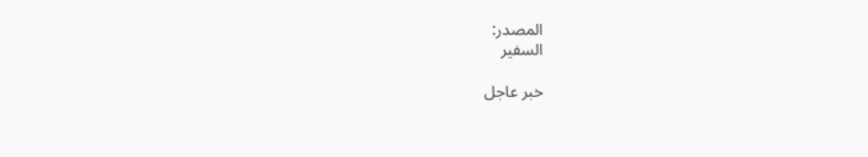المصدر:
السفير

خبر عاجل